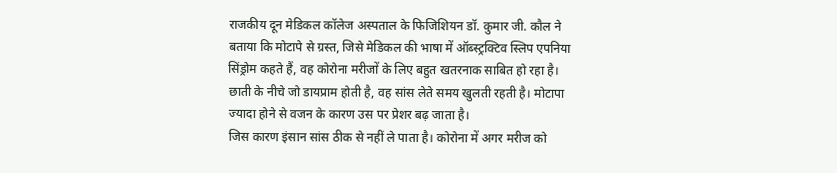राजकीय दून मेडिकल कॉलेज अस्पताल के फिजिशियन डॉ. कुमार जी. कौल ने बताया कि मोटापे से ग्रस्त, जिसे मेडिकल की भाषा में ऑब्स्ट्रक्टिव स्लिप एपनिया सिंड्रोम कहते हैं, वह कोरोना मरीजों के लिए बहुत खतरनाक साबित हो रहा है। छाती के नीचे जो डायप्राम होती है, वह सांस लेते समय खुलती रहती है। मोटापा ज्यादा होने से वजन के कारण उस पर प्रेशर बढ़ जाता है।
जिस कारण इंसान सांस ठीक से नहीं ले पाता है। कोरोना में अगर मरीज को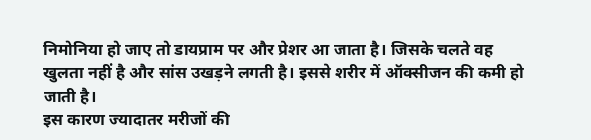निमोनिया हो जाए तो डायप्राम पर और प्रेशर आ जाता है। जिसके चलते वह खुलता नहीं है और सांस उखड़ने लगती है। इससे शरीर में ऑक्सीजन की कमी हो जाती है।
इस कारण ज्यादातर मरीजों की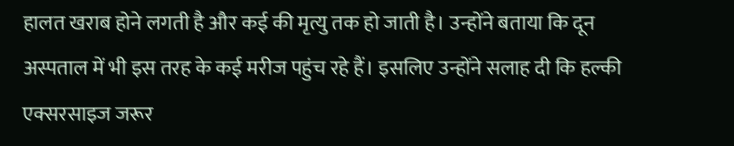हालत खराब होने लगती है और कई की मृत्यु तक हो जाती है। उन्होंने बताया कि दून अस्पताल में भी इस तरह के कई मरीज पहुंच रहे हैं। इसलिए उन्होंने सलाह दी कि हल्की एक्सरसाइज जरूर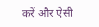करें और ऐसी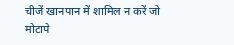चीजें खानपान में शामिल न करें जो मोटापे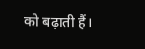को बढ़ाती हैं।